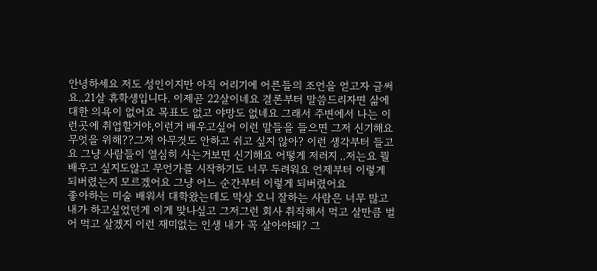안녕하세요 저도 성인이지만 아직 어리기에 어른들의 조언을 얻고자 글써요..21살 휴학생입니다. 이제곧 22살이네요 결론부터 말씀드리자면 삶에 대한 의욕이 없어요 목표도 없고 야망도 없네요 그래서 주변에서 나는 이런곳에 취업할거야,이런거 배우고싶어 이런 말들을 들으면 그저 신기해요 무엇을 위해??그저 아무것도 안하고 쉬고 싶지 않아? 이런 생각부터 들고요 그냥 사람들이 열심히 사는거보면 신기해요 어떻게 저러지 ..저는요 뭘 배우고 싶지도않고 무언가를 시작하기도 너무 두려워요 언제부터 이렇게 되버렸는지 모르겠어요 그냥 어느 순간부터 이렇게 되버렸어요
좋아하는 미술 배워서 대학왔는데도 막상 오니 잘하는 사람은 너무 많고 내가 하고싶었던게 이게 맞나싶고 그저그런 회사 취직해서 먹고 살만큼 벌어 먹고 살겠지 이런 재미없는 인생 내가 꼭 살아야돼? 그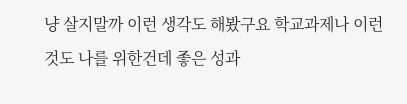냥 살지말까 이런 생각도 해봤구요 학교과제나 이런것도 나를 위한건데 좋은 성과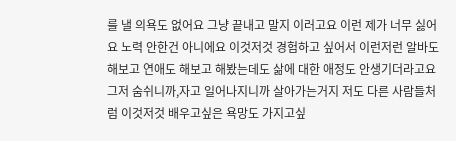를 낼 의욕도 없어요 그냥 끝내고 말지 이러고요 이런 제가 너무 싫어요 노력 안한건 아니에요 이것저것 경험하고 싶어서 이런저런 알바도 해보고 연애도 해보고 해봤는데도 삶에 대한 애정도 안생기더라고요 그저 숨쉬니까,자고 일어나지니까 살아가는거지 저도 다른 사람들처럼 이것저것 배우고싶은 욕망도 가지고싶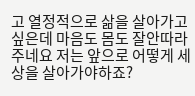고 열정적으로 삶을 살아가고 싶은데 마음도 몸도 잘안따라주네요 저는 앞으로 어떻게 세상을 살아가야하죠?